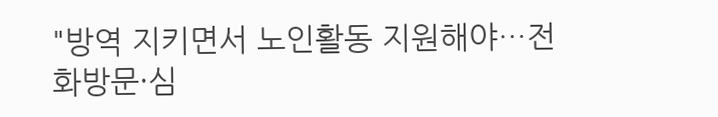"방역 지키면서 노인활동 지원해야…전화방문·심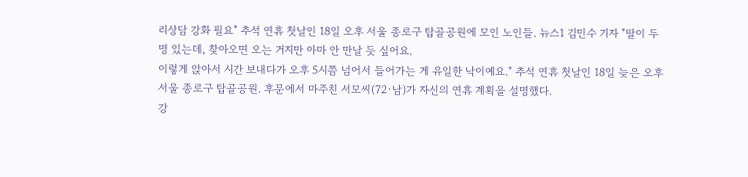리상담 강화 필요" 추석 연휴 첫날인 18일 오후 서울 종로구 탑골공원에 모인 노인들. 뉴스1 김민수 기자 "딸이 두 명 있는데, 찾아오면 오는 거지만 아마 안 만날 듯 싶어요.
이렇게 앉아서 시간 보내다가 오후 5시쯤 넘어서 들어가는 게 유일한 낙이예요." 추석 연휴 첫날인 18일 늦은 오후 서울 종로구 탑골공원. 후문에서 마주친 서모씨(72·남)가 자신의 연휴 계획을 설명했다.
강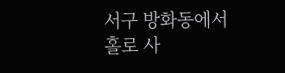서구 방화동에서 홀로 사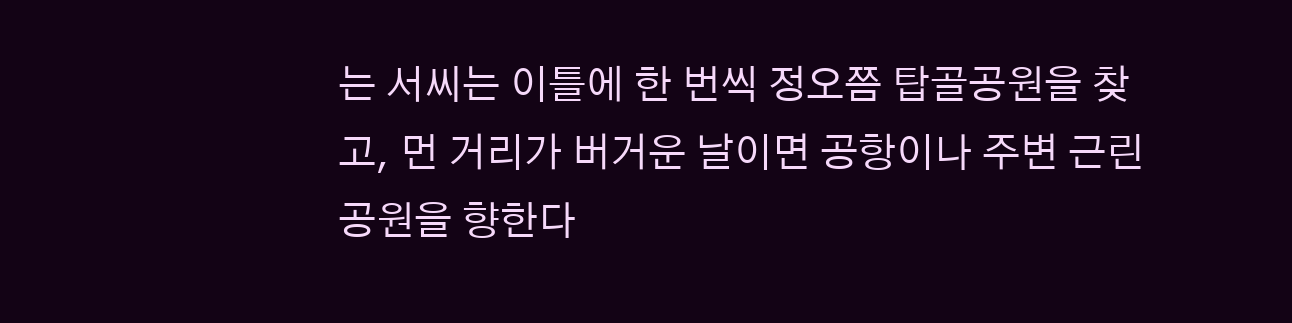는 서씨는 이틀에 한 번씩 정오쯤 탑골공원을 찾고, 먼 거리가 버거운 날이면 공항이나 주변 근린공원을 향한다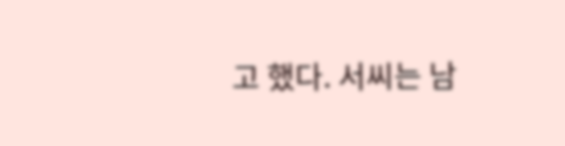고 했다. 서씨는 남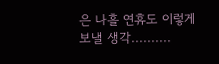은 나흘 연휴도 이렇게 보낼 생각..........